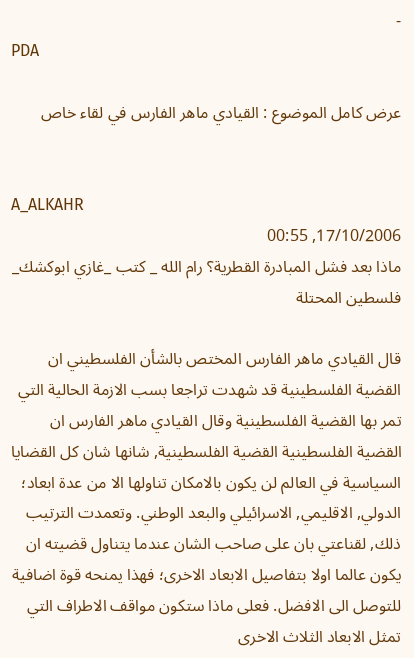-
PDA

عرض كامل الموضوع : القيادي ماهر الفارس في لقاء خاص


A_ALKAHR
17/10/2006, 00:55
ماذا بعد فشل المبادرة القطرية؟ رام الله _ كتب _غازي ابوكشك_ فلسطين المحتلة

قال القيادي ماهر الفارس المختص بالشأن الفلسطيني ان القضية الفلسطينية قد شهدت تراجعا بسب الازمة الحالية التي تمر بها القضية الفلسطينية وقال القيادي ماهر الفارس ان القضية الفلسطينية القضية الفلسطينية, شانها شان كل القضايا السياسية في العالم لن يكون بالامكان تناولها الا من عدة ابعاد؛ الدولي, الاقليمي, الاسرائيلي والبعد الوطني. وتعمدت الترتيب ذلك, لقناعتي بان على صاحب الشان عندما يتناول قضيته ان يكون عالما اولا بتفاصيل الابعاد الاخرى؛ فهذا يمنحه قوة اضافية للتوصل الى الافضل. فعلى ماذا ستكون مواقف الاطراف التي تمثل الابعاد الثلاث الاخرى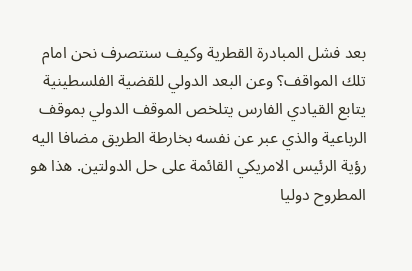بعد فشل المبادرة القطرية وكيف سنتصرف نحن امام تلك المواقف؟ وعن البعد الدولي للقضية الفلسطينية يتابع القيادي الفارس يتلخص الموقف الدولي بموقف الرباعية والذي عبر عن نفسه بخارطة الطريق مضافا اليه رؤية الرئيس الامريكي القائمة على حل الدولتين. هذا هو المطروح دوليا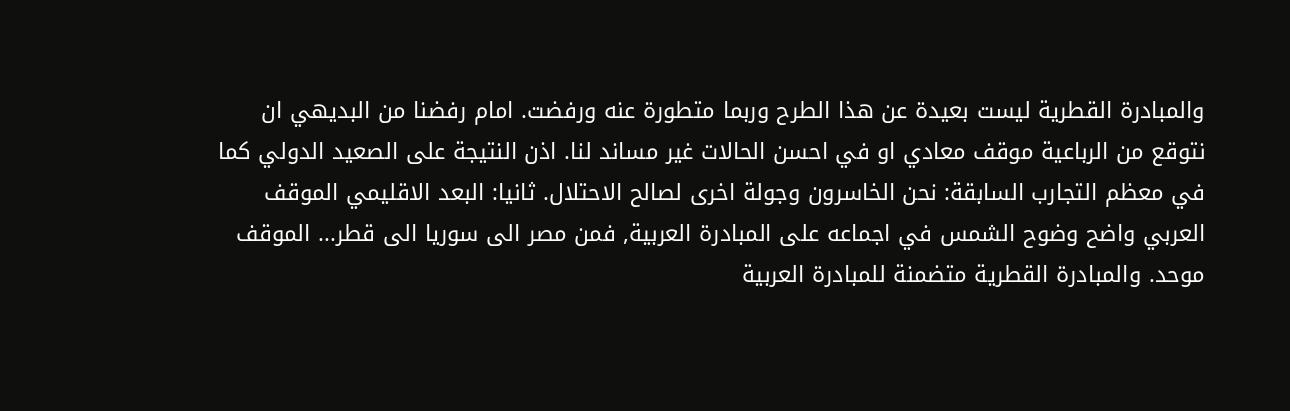والمبادرة القطرية ليست بعيدة عن هذا الطرح وربما متطورة عنه ورفضت. امام رفضنا من البديهي ان نتوقع من الرباعية موقف معادي او في احسن الحالات غير مساند لنا. اذن النتيجة على الصعيد الدولي كما في معظم التجارب السابقة: نحن الخاسرون وجولة اخرى لصالح الاحتلال. ثانيا: البعد الاقليمي الموقف العربي واضح وضوح الشمس في اجماعه على المبادرة العربية, فمن مصر الى سوريا الى قطر... الموقف موحد. والمبادرة القطرية متضمنة للمبادرة العربية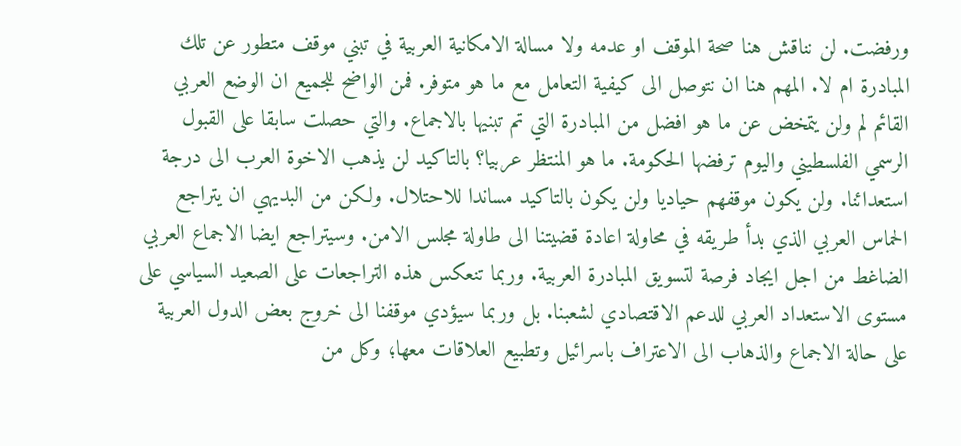ورفضت. لن نناقش هنا صحة الموقف او عدمه ولا مسالة الامكانية العربية في تبني موقف متطور عن تلك المبادرة ام لا. المهم هنا ان نتوصل الى كيفية التعامل مع ما هو متوفر. فمن الواضح للجميع ان الوضع العربي القائم لم ولن يتمخض عن ما هو افضل من المبادرة التي تم تبنيها بالاجماع. والتي حصلت سابقا على القبول الرسمي الفلسطيني واليوم ترفضها الحكومة. ما هو المنتظر عربيا؟ بالتاكيد لن يذهب الاخوة العرب الى درجة استعدائنا. ولن يكون موقفهم حياديا ولن يكون بالتاكيد مساندا للاحتلال. ولكن من البديهي ان يتراجع الحماس العربي الذي بدأ طريقه في محاولة اعادة قضيتنا الى طاولة مجلس الامن. وسيتراجع ايضا الاجماع العربي الضاغط من اجل ايجاد فرصة لتسويق المبادرة العربية. وربما تنعكس هذه التراجعات على الصعيد السياسي على مستوى الاستعداد العربي للدعم الاقتصادي لشعبنا. بل وربما سيؤدي موقفنا الى خروج بعض الدول العربية على حالة الاجماع والذهاب الى الاعتراف باسرائيل وتطبيع العلاقات معها؛ وكل من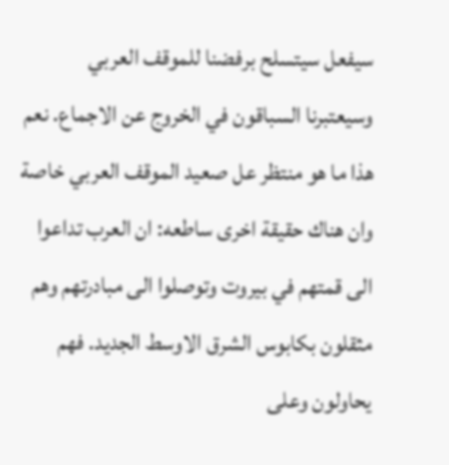سيفعل سيتسلح برفضنا للموقف العربي وسيعتبرنا السباقون في الخروج عن الاجماع. نعم هذا ما هو منتظر عل صعيد الموقف العربي خاصة وان هناك حقيقة اخرى ساطعه: ان العرب تداعوا الى قمتهم في بيروت وتوصلوا الى مبادرتهم وهم مثقلون بكابوس الشرق الاوسط الجديد. فهم يحاولون وعلى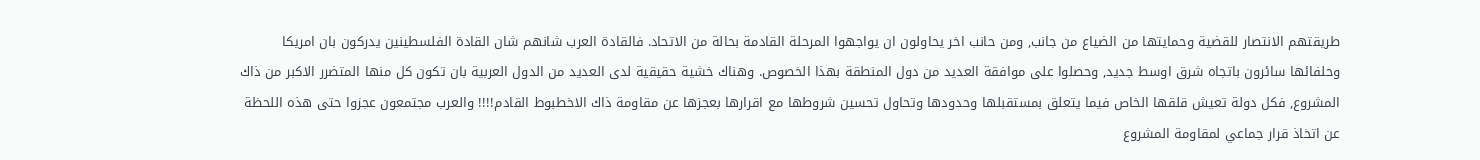طريقتهم الانتصار للقضية وحمايتها من الضياع من جانب, ومن حانب اخر يحاولون ان يواجهوا المرحلة القادمة بحالة من الاتحاد. فالقادة العرب شانهم شان القادة الفلسطينين يدركون بان امريكا وحلفائها سائرون باتجاه شرق اوسط جديد, وحصلوا على موافقة العديد من دول المنطقة بهذا الخصوص. وهناك خشية حقيقية لدى العديد من الدول العربية بان تكون كل منها المتضرر الاكبر من ذاك المشروع, فكل دولة تعيش قلقها الخاص فيما يتعلق بمستقبلها وحدودها وتحاول تحسين شروطها مع اقرارها بعجزها عن مقاومة ذاك الاخطبوط القادم!!!! والعرب مجتمعون عجزوا حتى هذه اللحظة عن اتخاذ قرار جماعي لمقاومة المشروع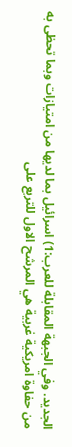الجديد. وفي الجبهة المقابلة للعرب:1) اسرائيل بما لديها من امتيازات وبما تحظى به من حفاوة امريكية غربية هي المرشح الاول للتربع على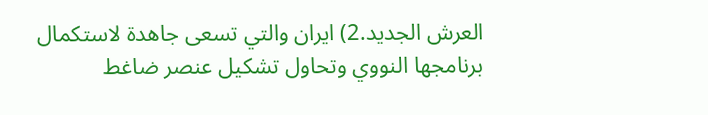العرش الجديد.2) ايران والتي تسعى جاهدة لاستكمال برنامجها النووي وتحاول تشكيل عنصر ضاغط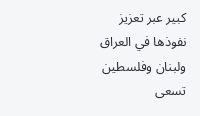كبير عبر تعزيز نفوذها في العراق ولبنان وفلسطين تسعى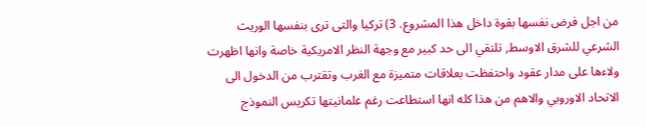من اجل فرض نفسها بقوة داخل هذا المشروع. 3) تركيا والتى ترى بنفسها الوريث الشرعي للشرق الاوسط, تلتقي الى حد كبير مع وجهة النظر الامريكية خاصة وانها اظهرت ولاءها على مدار عقود واحتفظت بعلاقات متميزة مع الغرب وتقترب من الدخول الى الاتحاد الاوروبي والاهم من هذا كله انها استطاعت رغم علمانيتها تكريس النموذج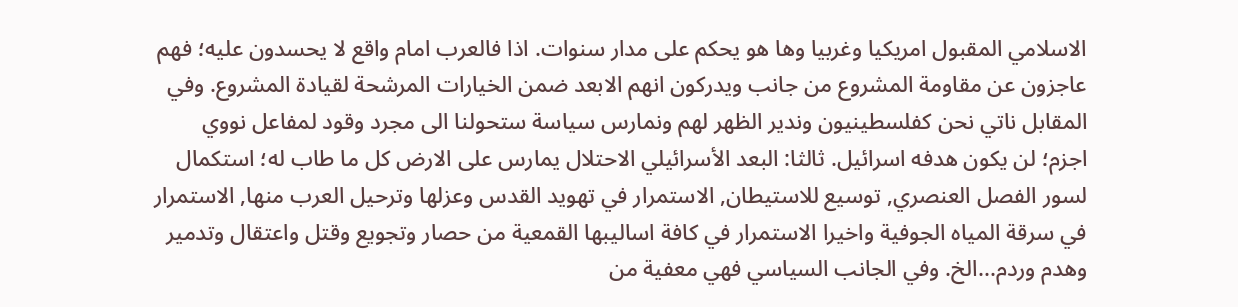الاسلامي المقبول امريكيا وغربيا وها هو يحكم على مدار سنوات. اذا فالعرب امام واقع لا يحسدون عليه؛ فهم عاجزون عن مقاومة المشروع من جانب ويدركون انهم الابعد ضمن الخيارات المرشحة لقيادة المشروع. وفي المقابل ناتي نحن كفلسطينيون وندير الظهر لهم ونمارس سياسة ستحولنا الى مجرد وقود لمفاعل نووي اجزم؛ لن يكون هدفه اسرائيل. ثالثا: البعد الأسرائيلي الاحتلال يمارس على الارض كل ما طاب له؛ استكمال لسور الفصل العنصري, توسيع للاستيطان, الاستمرار في تهويد القدس وعزلها وترحيل العرب منها, الاستمرار في سرقة المياه الجوفية واخيرا الاستمرار في كافة اساليبها القمعية من حصار وتجويع وقتل واعتقال وتدمير وهدم وردم...الخ. وفي الجانب السياسي فهي معفية من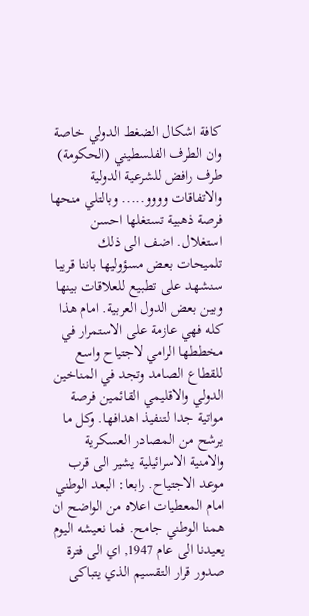كافة اشكال الضغط الدولي خاصة وان الطرف الفلسطيني (الحكومة) طرف رافض للشرعية الدولية والاتفاقات وووو..... وبالتلي منحها فرصة ذهبية تستغلها احسن استغلال. اضف الى ذلك تلميحات بعض مسؤوليها باننا قريبا سنشهد على تطبيع للعلاقات بينها وبين بعض الدول العربية. امام هذا كله فهي عازمة على الاستمرار في مخططها الرامي لاجتياح واسع للقطاع الصامد وتجد في المناخين الدولي والاقليمي القائمين فرصة مواتية جدا لتنفيذ اهدافها. وكل ما يرشح من المصادر العسكرية والامنية الاسرائيلية يشير الى قرب موعد الاجتياح. رابعا: البعد الوطني امام المعطيات اعلاه من الواضح ان همنا الوطني جامح. فما نعيشه اليوم يعيدنا الى عام 1947, اي الى فترة صدور قرار التقسيم الذي يتباكى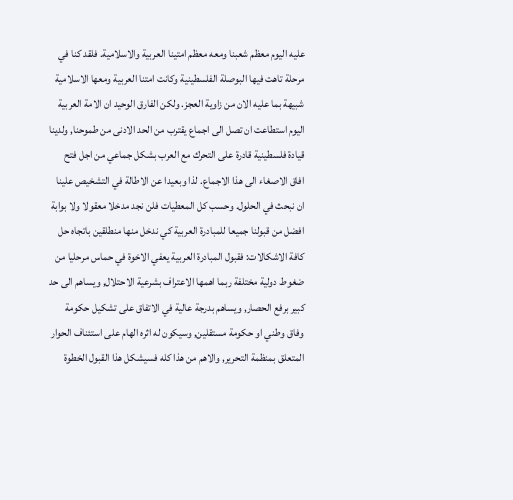عليه اليوم معظم شعبنا ومعه معظم امتينا العربية والاسلامية. فلقد كنا في مرحلة تاهت فيها البوصلة الفلسطينية وكانت امتنا العربية ومعها الاسلامية شبيهة بما عليه الان من زاوية العجز. ولكن الفارق الوحيد ان الامة العربية اليوم استطاعت ان تصل الى اجماع يقترب من الحد الادنى من طموحنا, ولدينا قيادة فلسطينية قادرة على التحرك مع العرب بشكل جماعي من اجل فتح افاق الاصغاء الى هذا الاجماع. لذا وبعيدا عن الاطالة في التشخيص علينا ان نبحث في الحلول. وحسب كل المعطيات فلن نجد مدخلا معقولا ولا بوابة افضل من قبولنا جميعا للمبادرة العربية كي ندخل منها منطلقين باتجاه حل كافة الاشكالات: فقبول المبادرة العربية يعفي الاخوة في حماس مرحليا من ضغوط دولية مختلفة ربما اهمها الاعتراف بشرعية الاحتلال, ويساهم الى حد كبير برفع الحصار, ويساهم بدرجة عالية في الاتفاق على تشكيل حكومة وفاق وطني او حكومة مستقلين, وسيكون له اثره الهام على استئناف الحوار المتعلق بمنظمة التحرير, والاهم من هذا كله فسيشكل هذا القبول الخطوة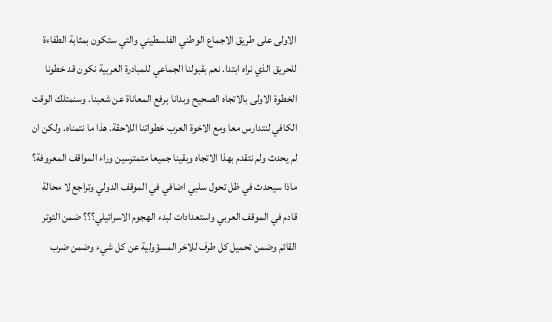الاولى على طريق الاجماع الوطني الفلسطيني والتي ستكون بمثابة الطفاءة للحريق الذي نراه ابتدا. نعم بقبولنا الجماعي للمبادرة العربية نكون قد خطونا الخطوة الاولى بالاتجاه الصحيح وبدانا برفع المعاناة عن شعبنا. وسنمتلك الوقت الكافي لنتدارس معا ومع الاخوة العرب خطواتنا اللاحقة. هذا ما نتمناه. ولكن ان لم يحدث ولم نتقدم بهذا الاتجاه وبقينا جميعا متمترسين وراء المواقف المعروفة؟ ماذا سيحدث في ظل تحول سلبي اضافي في الموقف الدولي وتراجع لا محالة قادم في الموقف العربي واستعدادات لبدء الهجوم الاسرائيلي؟؟؟ ضمن التوتر القائم وضمن تحميل كل طرف للاخر المسؤولية عن كل شيء وضمن ضرب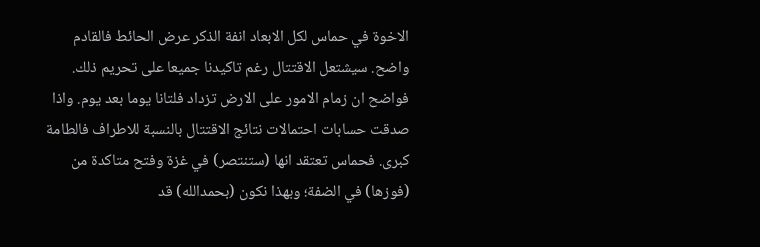الاخوة في حماس لكل الابعاد انفة الذكر عرض الحائط فالقادم واضح. سيشتعل الاقتتال رغم تاكيدنا جميعا على تحريم ذلك. فواضح ان زمام الامور على الارض تزداد فلتانا يوما بعد يوم. واذا صدقت حسابات احتمالات نتائج الاقتتال بالنسبة للاطراف فالطامة كبرى. فحماس تعتقد انها (ستنتصر) في غزة وفتح متاكدة من (فوزها) في الضفة؛ وبهذا نكون (بحمدالله) قد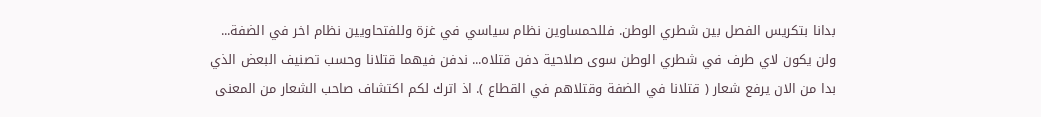بدانا بتكريس الفصل بين شطري الوطن. فللحمساوين نظام سياسي في غزة وللفتحاويين نظام اخر في الضفة... ولن يكون لاي طرف في شطري الوطن سوى صلاحية دفن قتلاه... ندفن فيهما قتلانا وحسب تصنيف البعض الذي بدا من الان يرفع شعار ( قتلانا في الضفة وقتلاهم في القطاع ). اذ اترك لكم اكتشاف صاحب الشعار من المعنى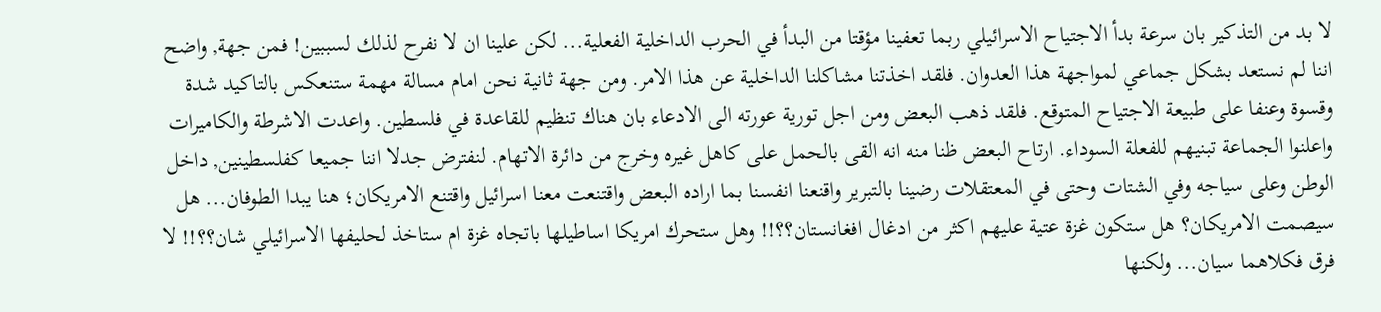لا بد من التذكير بان سرعة بدأ الاجتياح الاسرائيلي ربما تعفينا مؤقتا من البدأ في الحرب الداخلية الفعلية... لكن علينا ان لا نفرح لذلك لسببين! فمن جهة, واضح اننا لم نستعد بشكل جماعي لمواجهة هذا العدوان. فلقد اخذتنا مشاكلنا الداخلية عن هذا الامر. ومن جهة ثانية نحن امام مسالة مهمة ستنعكس بالتاكيد شدة وقسوة وعنفا على طبيعة الاجتياح المتوقع. فلقد ذهب البعض ومن اجل تورية عورته الى الادعاء بان هناك تنظيم للقاعدة في فلسطين. واعدت الاشرطة والكاميرات واعلنوا الجماعة تبنيهم للفعلة السوداء. ارتاح البعض ظنا منه انه القى بالحمل على كاهل غيره وخرج من دائرة الاتهام. لنفترض جدلا اننا جميعا كفلسطينين, داخل الوطن وعلى سياجه وفي الشتات وحتى في المعتقلات رضينا بالتبرير واقنعنا انفسنا بما اراده البعض واقتنعت معنا اسرائيل واقتنع الامريكان؛ هنا يبدا الطوفان... هل سيصمت الامريكان؟ هل ستكون غزة عتية عليهم اكثر من ادغال افغانستان؟؟!! وهل ستحرك امريكا اساطيلها باتجاه غزة ام ستاخذ لحليفها الاسرائيلي شان؟؟!! لا فرق فكلاهما سيان... ولكنها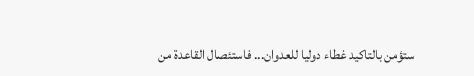ستؤمن بالتاكيد غطاء دوليا للعدوان... فاستئصال القاعدة من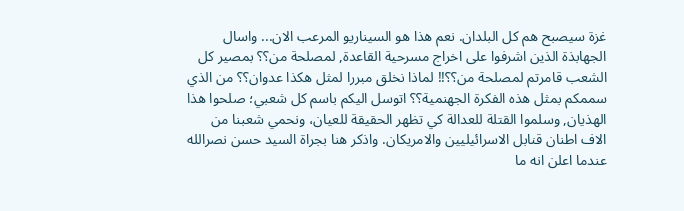غزة سيصبح هم كل البلدان. نعم هذا هو السيناريو المرعب الان... واسال الجهابذة الذين اشرفوا على اخراج مسرحية القاعدة, لمصلحة من؟؟ بمصير كل الشعب قامرتم لمصلحة من؟؟!! لماذا نخلق مبررا لمثل هكذا عدوان؟؟ من الذي سممكم بمثل هذه الفكرة الجهنمية؟؟ اتوسل اليكم باسم كل شعبي؛ صلحوا هذا الهذيان, وسلموا القتلة للعدالة كي تظهر الحقيقة للعيان، ونحمي شعبنا من الاف اطنان قنابل الاسرائيليين والامريكان. واذكر هنا بجراة السيد حسن نصرالله عندما اعلن انه ما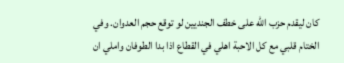كان ليقدم حزب الله على خطف الجنديين لو توقع حجم العدوان. وفي الختام قلبي مع كل الاحبة اهلي في القطاع اذا بدا الطوفان واملي ان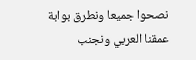نصحوا جميعا ونطرق بوابة عمقنا العربي ونجنب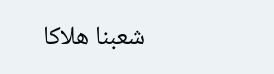شعبنا هلاكا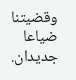وقضيتنا ضياعا جديدان.